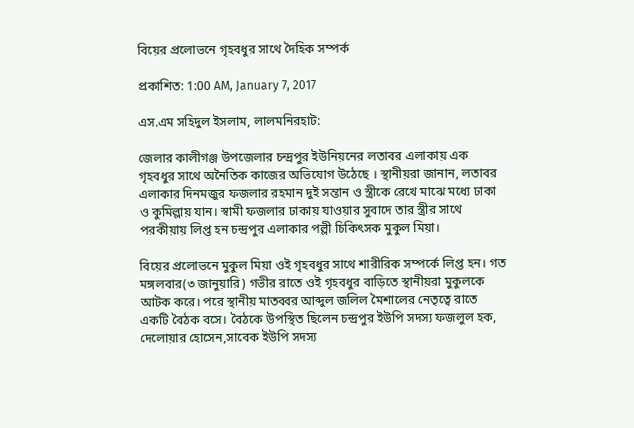বিয়ের প্রলোভনে গৃহবধুর সাথে দৈহিক সম্পর্ক

প্রকাশিত: 1:00 AM, January 7, 2017

এস.এম সহিদুল ইসলাম, লালমনিরহাট:

জেলার কালীগঞ্জ উপজেলার চন্দ্রপুর ইউনিয়নের লতাবর এলাকায় এক গৃহবধুর সাথে অনৈতিক কাজের অভিযোগ উঠেছে । স্থানীয়রা জানান, লতাবর এলাকার দিনমজুর ফজলার রহমান দুই সন্তান ও স্ত্রীকে রেখে মাঝে মধ্যে ঢাকা ও কুমিল্লায় যান। স্বামী ফজলার ঢাকায় যাওয়ার সুবাদে তার স্ত্রীর সাথে পরকীয়ায় লিপ্ত হন চন্দ্রপুর এলাকার পল্লী চিকিৎসক মুকুল মিয়া।

বিয়ের প্রলোভনে মুকুল মিয়া ওই গৃহবধুর সাথে শারীরিক সম্পর্কে লিপ্ত হন। গত মঙ্গলবার(৩ জানুয়ারি) গভীর রাতে ওই গৃহবধুর বাড়িতে স্থানীয়রা মুকুলকে আটক করে। পরে স্থানীয় মাতব্বর আব্দুল জলিল মৈশালের নেতৃত্বে রাতে একটি বৈঠক বসে। বৈঠকে উপস্থিত ছিলেন চন্দ্রপুর ইউপি সদস্য ফজলুল হক, দেলোয়ার হোসেন,সাবেক ইউপি সদস্য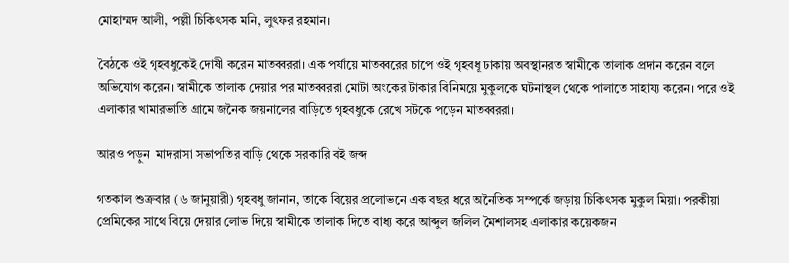মোহাম্মদ আলী, পল্লী চিকিৎসক মনি, লুৎফর রহমান।

বৈঠকে ওই গৃহবধুকেই দোষী করেন মাতব্বররা। এক পর্যায়ে মাতব্বরের চাপে ওই গৃহবধূ ঢাকায় অবস্থানরত স্বামীকে তালাক প্রদান করেন বলে অভিযোগ করেন। স্বামীকে তালাক দেয়ার পর মাতব্বররা মোটা অংকের টাকার বিনিময়ে মুকুলকে ঘটনাস্থল থেকে পালাতে সাহায্য করেন। পরে ওই এলাকার খামারভাতি গ্রামে জনৈক জয়নালের বাড়িতে গৃহবধুকে রেখে সটকে পড়েন মাতব্বররা।

আরও পড়ুন  মাদরাসা সভাপতির বাড়ি থেকে সরকারি বই জব্দ

গতকাল শুক্রবার (৬ জানুয়ারী) গৃহবধু জানান, তাকে বিয়ের প্রলোভনে এক বছর ধরে অনৈতিক সম্পর্কে জড়ায় চিকিৎসক মুকুল মিয়া। পরকীয়া প্রেমিকের সাথে বিয়ে দেয়ার লোভ দিয়ে স্বামীকে তালাক দিতে বাধ্য করে আব্দুল জলিল মৈশালসহ এলাকার কয়েকজন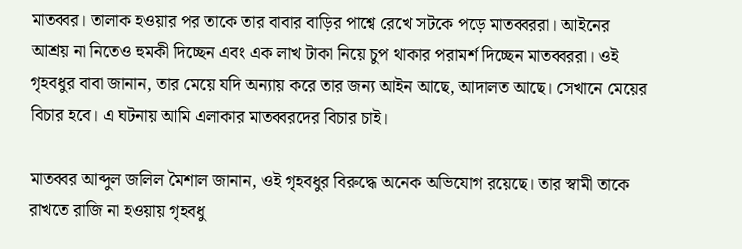মাতব্বর। তালাক হওয়ার পর তাকে তার বাবার বাড়ির পাশ্বে রেখে সটকে পড়ে মাতব্বররা। আইনের আশ্রয় না নিতেও হুমকী দিচ্ছেন এবং এক লাখ টাকা নিয়ে চুপ থাকার পরামর্শ দিচ্ছেন মাতব্বররা। ওই গৃহবধুর বাবা জানান, তার মেয়ে যদি অন্যায় করে তার জন্য আইন আছে, আদালত আছে। সেখানে মেয়ের বিচার হবে। এ ঘটনায় আমি এলাকার মাতব্বরদের বিচার চাই।

মাতব্বর আব্দুল জলিল মৈশাল জানান, ওই গৃহবধুর বিরুদ্ধে অনেক অভিযোগ রয়েছে। তার স্বামী তাকে রাখতে রাজি না হওয়ায় গৃহবধু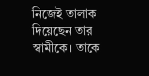নিজেই তালাক দিয়েছেন তার স্বামীকে। তাকে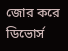জোর করে ডিভোর্স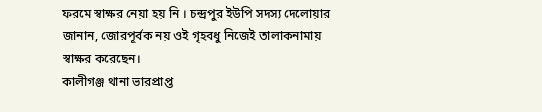ফরমে স্বাক্ষর নেয়া হয় নি । চন্দ্রপুর ইউপি সদস্য দেলোয়ার জানান, জোরপূর্বক নয় ওই গৃহবধু নিজেই তালাকনামায় স্বাক্ষর করেছেন।
কালীগঞ্জ থানা ভারপ্রাপ্ত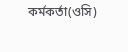কর্মকর্তা(ওসি)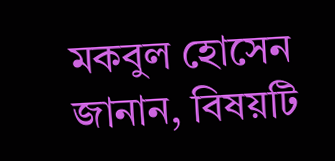মকবুল হোসেন জানান, বিষয়টি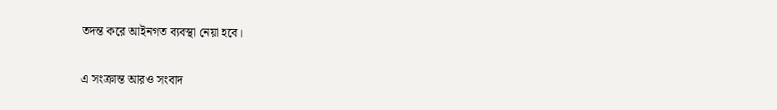তদন্ত করে আইনগত ব্যবস্থা নেয়া হবে।

এ সংক্রান্ত আরও সংবাদ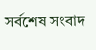সর্বশেষ সংবাদ